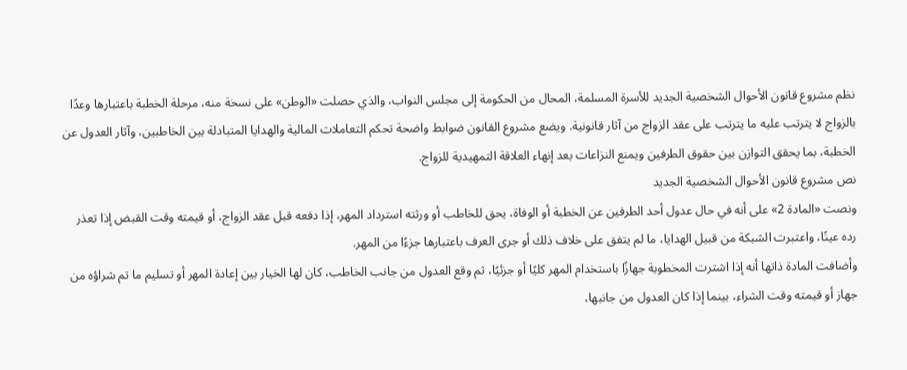نظم مشروع قانون الأحوال الشخصية الجديد للأسرة المسلمة، المحال من الحكومة إلى مجلس النواب، والذي حصلت «الوطن» على نسخة منه، مرحلة الخطبة باعتبارها وعدًا بالزواج لا يترتب عليه ما يترتب على عقد الزواج من آثار قانونية. ويضع مشروع القانون ضوابط واضحة تحكم التعاملات المالية والهدايا المتبادلة بين الخاطبين، وآثار العدول عن الخطبة، بما يحقق التوازن بين حقوق الطرفين ويمنع النزاعات بعد إنهاء العلاقة التمهيدية للزواج.
نص مشروع قانون الأحوال الشخصية الجديد
ونصت «المادة 2» على أنه في حال عدول أحد الطرفين عن الخطبة أو الوفاة، يحق للخاطب أو ورثته استرداد المهر، إذا دفعه قبل عقد الزواج، أو قيمته وقت القبض إذا تعذر رده عينًا، واعتبرت الشبكة من قبيل الهدايا، ما لم يتفق على خلاف ذلك أو جرى العرف باعتبارها جزءًا من المهر.
وأضافت المادة ذاتها أنه إذا اشترت المخطوبة جهازًا باستخدام المهر كليًا أو جزئيًا، ثم وقع العدول من جانب الخاطب، كان لها الخيار بين إعادة المهر أو تسليم ما تم شراؤه من جهاز أو قيمته وقت الشراء، بينما إذا كان العدول من جانبها،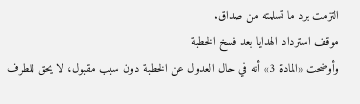التزمت برد ما تسلمته من صداق.
موقف استرداد الهدايا بعد فسخ الخطبة
وأوضحت «المادة 3» أنه في حال العدول عن الخطبة دون سبب مقبول، لا يحق للطرف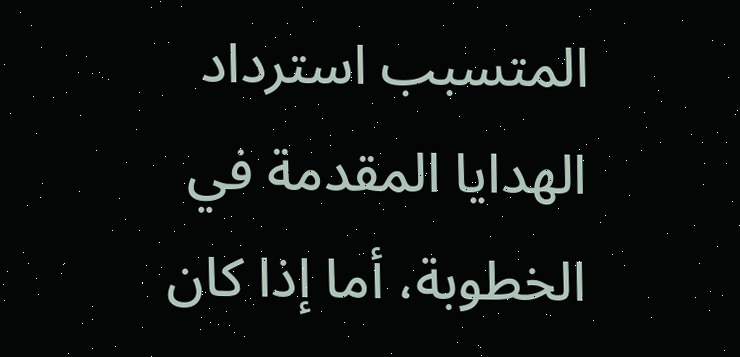المتسبب استرداد الهدايا المقدمة في الخطوبة، أما إذا كان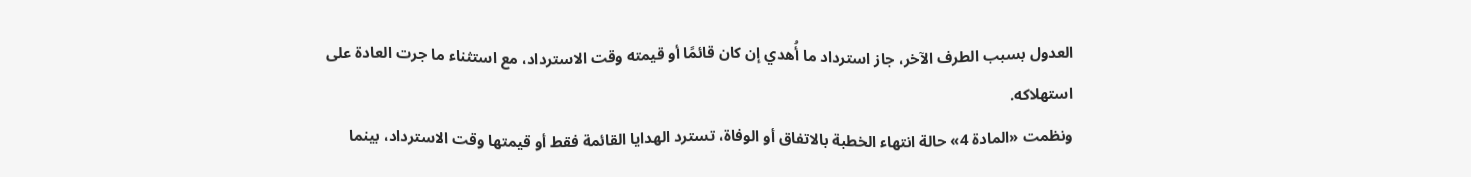العدول بسبب الطرف الآخر، جاز استرداد ما أُهدي إن كان قائمًا أو قيمته وقت الاسترداد، مع استثناء ما جرت العادة على استهلاكه.
ونظمت «المادة 4» حالة انتهاء الخطبة بالاتفاق أو الوفاة، تسترد الهدايا القائمة فقط أو قيمتها وقت الاسترداد، بينما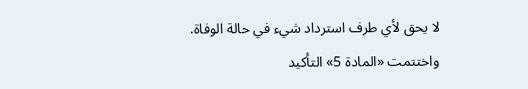لا يحق لأي طرف استرداد شيء في حالة الوفاة.
واختتمت «المادة 5» التأكيد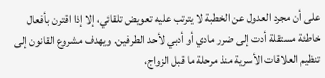على أن مجرد العدول عن الخطبة لا يترتب عليه تعويض تلقائي، إلا إذا اقترن بأفعال خاطئة مستقلة أدت إلى ضرر مادي أو أدبي لأحد الطرفين. ويهدف مشروع القانون إلى تنظيم العلاقات الأسرية منذ مرحلة ما قبل الزواج،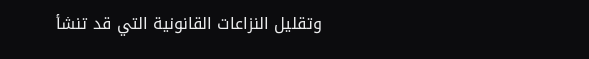وتقليل النزاعات القانونية التي قد تنشأ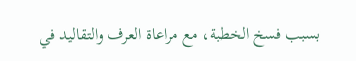بسبب فسخ الخطبة، مع مراعاة العرف والتقاليد في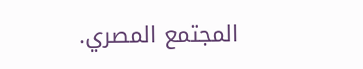المجتمع المصري.